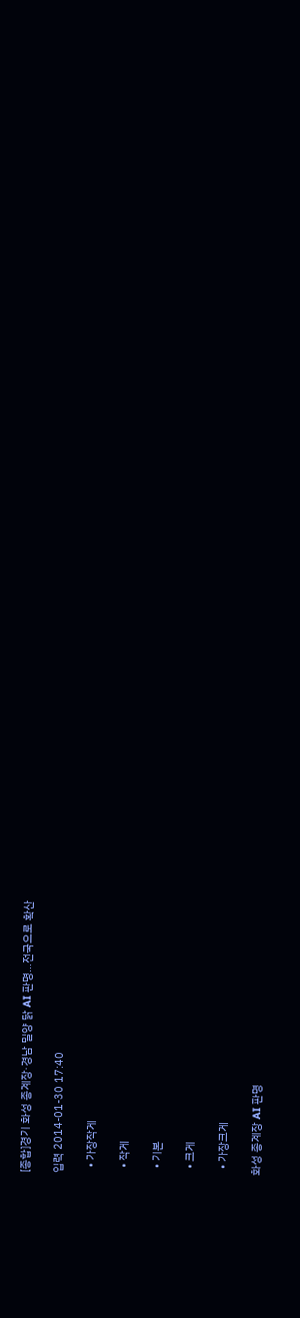[종합]경기 화성 종계장·경남 밀양 닭 AI 판명…전국으로 확산

입력 2014-01-30 17:40

  • 가장작게

  • 작게

  • 기본

  • 크게

  • 가장크게

화성 종계장 AI 판명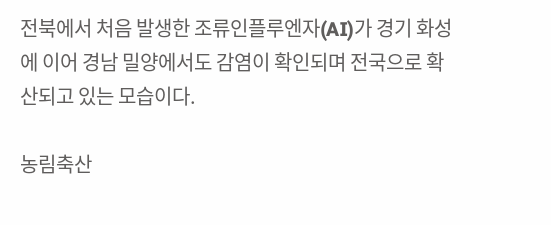전북에서 처음 발생한 조류인플루엔자(AI)가 경기 화성에 이어 경남 밀양에서도 감염이 확인되며 전국으로 확산되고 있는 모습이다.

농림축산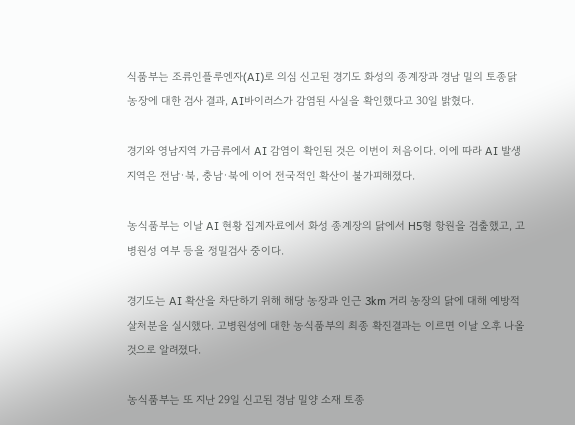식품부는 조류인플루엔자(AI)로 의심 신고된 경기도 화성의 종계장과 경남 밀의 토종닭 농장에 대한 검사 결과, AI바이러스가 감염된 사실을 확인했다고 30일 밝혔다.

경기와 영남지역 가금류에서 AI 감염이 확인된 것은 이번이 처음이다. 이에 따라 AI 발생지역은 전남·북, 충남·북에 이어 전국적인 확산이 불가피해졌다.

농식품부는 이날 AI 현황 집계자료에서 화성 종계장의 닭에서 H5형 항원을 검출했고, 고병원성 여부 등을 정밀검사 중이다.

경기도는 AI 확산을 차단하기 위해 해당 농장과 인근 3km 거리 농장의 닭에 대해 예방적 살처분을 실시했다. 고병원성에 대한 농식품부의 최종 확진결과는 이르면 이날 오후 나올 것으로 알려졌다.

농식품부는 또 지난 29일 신고된 경남 밀양 소재 토종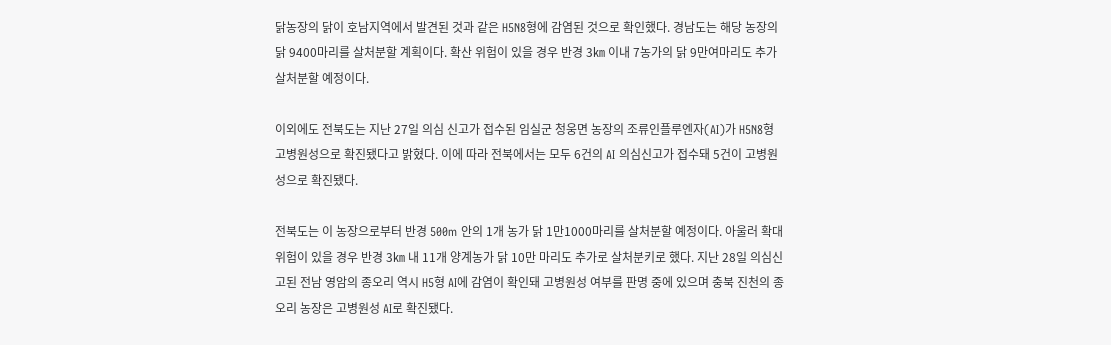닭농장의 닭이 호남지역에서 발견된 것과 같은 H5N8형에 감염된 것으로 확인했다. 경남도는 해당 농장의 닭 9400마리를 살처분할 계획이다. 확산 위험이 있을 경우 반경 3㎞ 이내 7농가의 닭 9만여마리도 추가 살처분할 예정이다.

이외에도 전북도는 지난 27일 의심 신고가 접수된 임실군 청웅면 농장의 조류인플루엔자(AI)가 H5N8형 고병원성으로 확진됐다고 밝혔다. 이에 따라 전북에서는 모두 6건의 AI 의심신고가 접수돼 5건이 고병원성으로 확진됐다.

전북도는 이 농장으로부터 반경 500m 안의 1개 농가 닭 1만1000마리를 살처분할 예정이다. 아울러 확대 위험이 있을 경우 반경 3㎞ 내 11개 양계농가 닭 10만 마리도 추가로 살처분키로 했다. 지난 28일 의심신고된 전남 영암의 종오리 역시 H5형 AI에 감염이 확인돼 고병원성 여부를 판명 중에 있으며 충북 진천의 종오리 농장은 고병원성 AI로 확진됐다.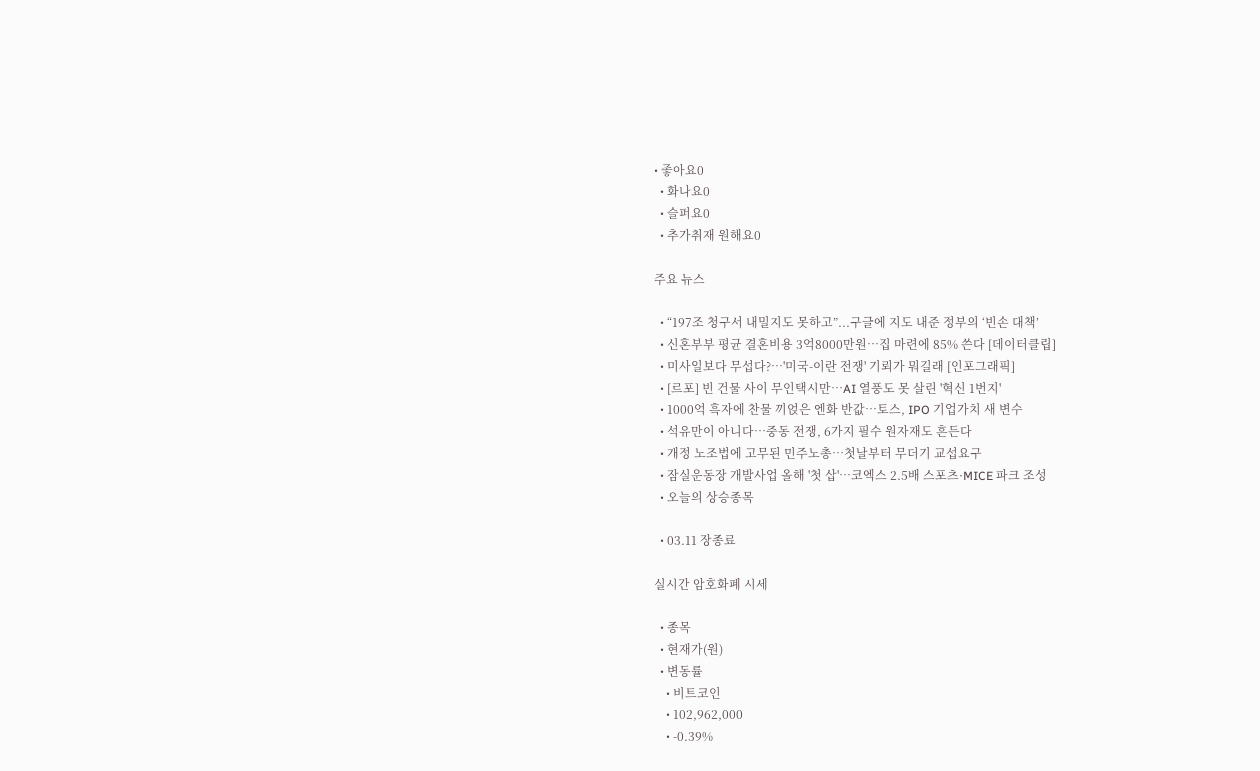• 좋아요0
  • 화나요0
  • 슬퍼요0
  • 추가취재 원해요0

주요 뉴스

  • “197조 청구서 내밀지도 못하고”...구글에 지도 내준 정부의 ‘빈손 대책’
  • 신혼부부 평균 결혼비용 3억8000만원…집 마련에 85% 쓴다 [데이터클립]
  • 미사일보다 무섭다?…'미국-이란 전쟁' 기뢰가 뭐길래 [인포그래픽]
  • [르포] 빈 건물 사이 무인택시만…AI 열풍도 못 살린 '혁신 1번지'
  • 1000억 흑자에 찬물 끼얹은 엔화 반값…토스, IPO 기업가치 새 변수
  • 석유만이 아니다⋯중동 전쟁, 6가지 필수 원자재도 흔든다
  • 개정 노조법에 고무된 민주노총⋯첫날부터 무더기 교섭요구
  • 잠실운동장 개발사업 올해 '첫 삽'…코엑스 2.5배 스포츠·MICE 파크 조성
  • 오늘의 상승종목

  • 03.11 장종료

실시간 암호화폐 시세

  • 종목
  • 현재가(원)
  • 변동률
    • 비트코인
    • 102,962,000
    • -0.39%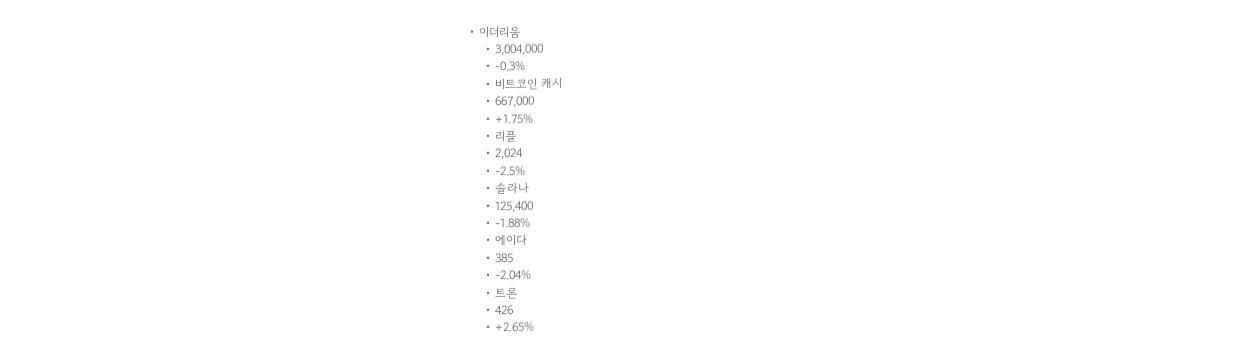• 이더리움
    • 3,004,000
    • -0.3%
    • 비트코인 캐시
    • 667,000
    • +1.75%
    • 리플
    • 2,024
    • -2.5%
    • 솔라나
    • 125,400
    • -1.88%
    • 에이다
    • 385
    • -2.04%
    • 트론
    • 426
    • +2.65%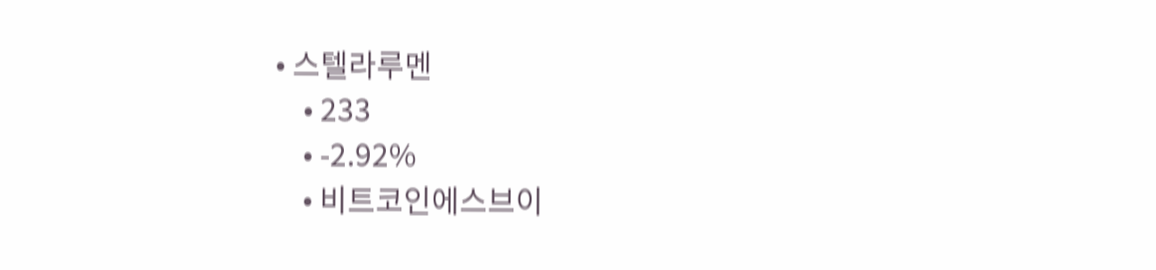• 스텔라루멘
    • 233
    • -2.92%
    • 비트코인에스브이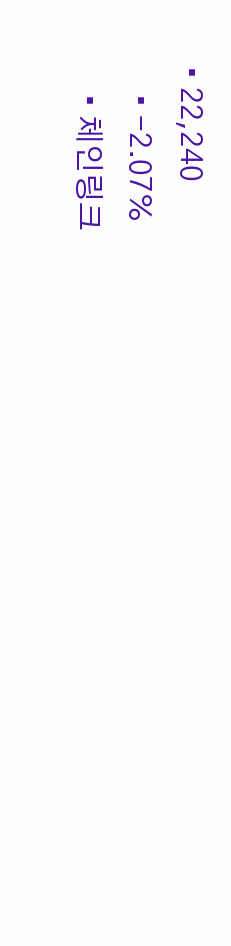• 22,240
    • -2.07%
    • 체인링크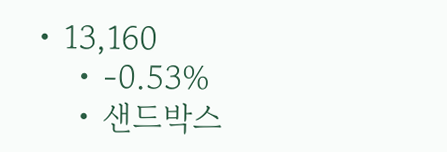• 13,160
    • -0.53%
    • 샌드박스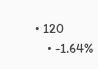• 120
    • -1.64%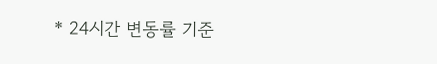* 24시간 변동률 기준